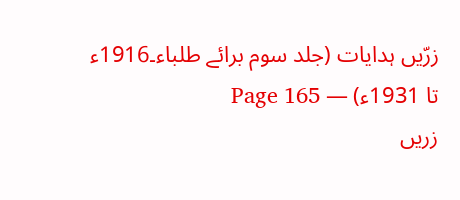زرّیں ہدایات (جلد سوم برائے طلباء۔1916ء تا 1931ء) — Page 165
زریں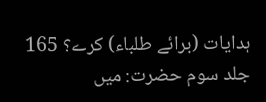ہدایات (برائے طلباء) کرے؟ 165 جلد سوم حضرت: میں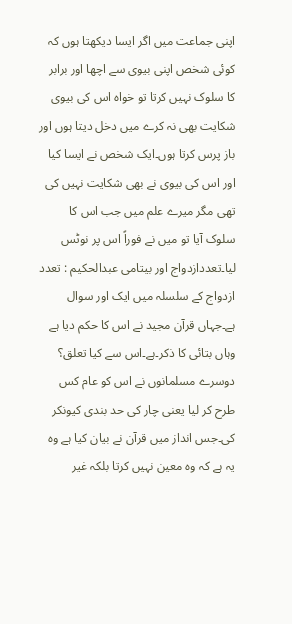اپنی جماعت میں اگر ایسا دیکھتا ہوں کہ کوئی شخص اپنی بیوی سے اچھا اور برابر کا سلوک نہیں کرتا تو خواہ اس کی بیوی شکایت بھی نہ کرے میں دخل دیتا ہوں اور باز پرس کرتا ہوں۔ایک شخص نے ایسا کیا اور اس کی بیوی نے بھی شکایت نہیں کی تھی مگر میرے علم میں جب اس کا سلوک آیا تو میں نے فوراً اس پر نوٹس لیا۔تعددازدواج اور بیتامی عبدالحکیم : تعدد ازدواج کے سلسلہ میں ایک اور سوال ہے۔جہاں قرآن مجید نے اس کا حکم دیا ہے وہاں بتائی کا ذکر۔ہے۔اس سے کیا تعلق؟ دوسرے مسلمانوں نے اس کو عام کس طرح کر لیا یعنی چار کی حد بندی کیونکر کی۔جس انداز میں قرآن نے بیان کیا ہے وہ یہ ہے کہ وہ معین نہیں کرتا بلکہ غیر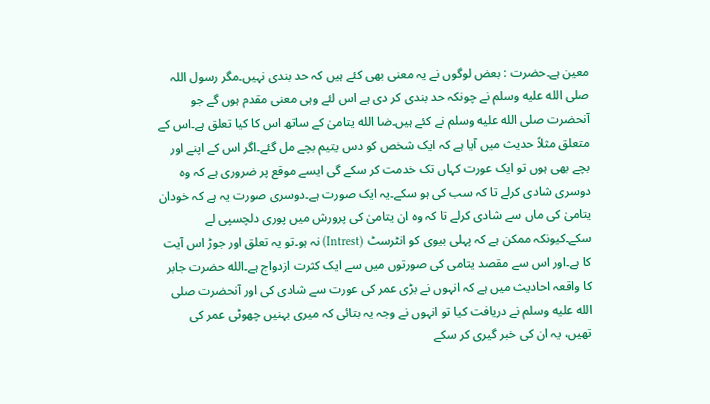معین ہے۔حضرت : بعض لوگوں نے یہ معنی بھی کئے ہیں کہ حد بندی نہیں۔مگر رسول اللہ صلى الله عليه وسلم نے چونکہ حد بندی کر دی ہے اس لئے وہی معنی مقدم ہوں گے جو آنحضرت صلى الله عليه وسلم نے کئے ہیں۔ضا الله یتامیٰ کے ساتھ اس کا کیا تعلق ہے۔اس کے متعلق مثلاً حدیث میں آیا ہے کہ ایک شخص کو دس یتیم بچے مل گئے۔اگر اس کے اپنے اور بچے بھی ہوں تو ایک عورت کہاں تک خدمت کر سکے گی ایسے موقع پر ضروری ہے کہ وہ دوسری شادی کرلے تا کہ سب کی ہو سکے۔یہ ایک صورت ہے۔دوسری صورت یہ ہے کہ خودان یتامیٰ کی ماں سے شادی کرلے تا کہ وہ ان یتامیٰ کی پرورش میں پوری دلچسپی لے سکے۔کیونکہ ممکن ہے کہ پہلی بیوی کو انٹرسٹ (Intrest) نہ ہو۔تو یہ تعلق اور جوڑ اس آیت کا ہے۔اور اس سے مقصد یتامی کی صورتوں میں سے ایک کثرت ازدواج ہے۔الله حضرت جابر کا واقعہ احادیث میں ہے کہ انہوں نے بڑی عمر کی عورت سے شادی کی اور آنحضرت صلى الله عليه وسلم نے دریافت کیا تو انہوں نے وجہ یہ بتائی کہ میری بہنیں چھوٹی عمر کی تھیں، یہ ان کی خبر گیری کر سکے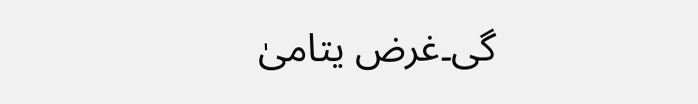گی۔غرض یتامیٰ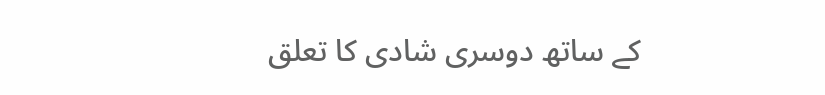کے ساتھ دوسری شادی کا تعلق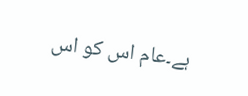ہے۔عام اس کو اس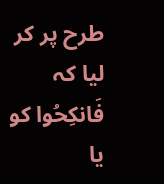طرح پر کر لیا کہ فَانكِحُوا کو یا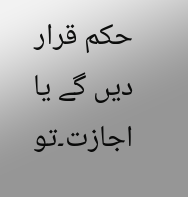حکم قرار دیں گے یا اجازت۔تو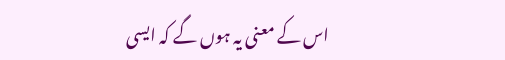اس کے معنی یہ ہوں گے کہ ایسی